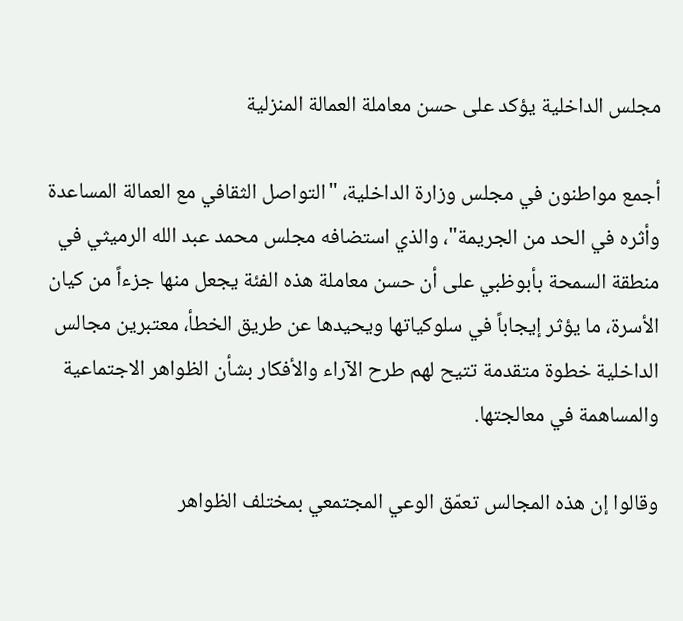مجلس الداخلية يؤكد على حسن معاملة العمالة المنزلية

أجمع مواطنون في مجلس وزارة الداخلية، "التواصل الثقافي مع العمالة المساعدة وأثره في الحد من الجريمة"، والذي استضافه مجلس محمد عبد الله الرميثي في منطقة السمحة بأبوظبي على أن حسن معاملة هذه الفئة يجعل منها جزءاً من كيان الأسرة، ما يؤثر إيجاباً في سلوكياتها ويحيدها عن طريق الخطأ، معتبرين مجالس الداخلية خطوة متقدمة تتيح لهم طرح الآراء والأفكار بشأن الظواهر الاجتماعية والمساهمة في معالجتها.

وقالوا إن هذه المجالس تعمّق الوعي المجتمعي بمختلف الظواهر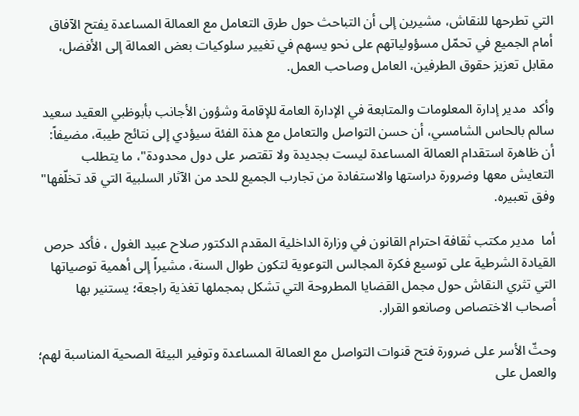التي تطرحها للنقاش، مشيرين إلى أن التباحث حول طرق التعامل مع العمالة المساعدة يفتح الآفاق أمام الجميع في تحمّل مسؤولياتهم على نحو يسهم في تغيير سلوكيات بعض العمالة إلى الأفضل، مقابل تعزيز حقوق الطرفين، العامل وصاحب العمل.

وأكد  مدير إدارة المعلومات والمتابعة في الإدارة العامة للإقامة وشؤون الأجانب بأبوظبي العقيد سعيد سالم بالحاس الشامسي، أن حسن التواصل والتعامل مع هذة الفئة سيؤدي إلى نتائج طيبة، مضيفاً: أن ظاهرة استقدام العمالة المساعدة ليست بجديدة ولا تقتصر على دول محدودة"، ما يتطلب التعايش معها وضرورة دراستها والاستفادة من تجارب الجميع للحد من الآثار السلبية التي قد تخلّفها" وفق تعبيره.

أما  مدير مكتب ثقافة احترام القانون في وزارة الداخلية المقدم الدكتور صلاح عبيد الغول ، فأكد حرص القيادة الشرطية على توسيع فكرة المجالس التوعوية لتكون طوال السنة، مشيراً إلى أهمية توصياتها التي تثري النقاش حول مجمل القضايا المطروحة التي تشكل بمجملها تغذية راجعة؛ يستنير بها أصحاب الاختصاص وصانعو القرار.

وحثّ الأسر على ضرورة فتح قنوات التواصل مع العمالة المساعدة وتوفير البيئة الصحية المناسبة لهم؛ والعمل على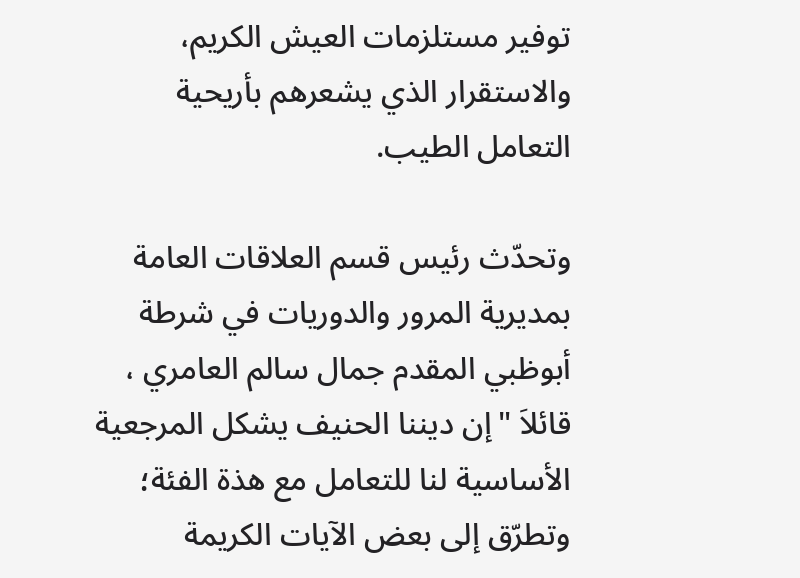توفير مستلزمات العيش الكريم، والاستقرار الذي يشعرهم بأريحية التعامل الطيب.

وتحدّث رئيس قسم العلاقات العامة بمديرية المرور والدوريات في شرطة أبوظبي المقدم جمال سالم العامري ، قائلاَ "إن ديننا الحنيف يشكل المرجعية الأساسية لنا للتعامل مع هذة الفئة؛ وتطرّق إلى بعض الآيات الكريمة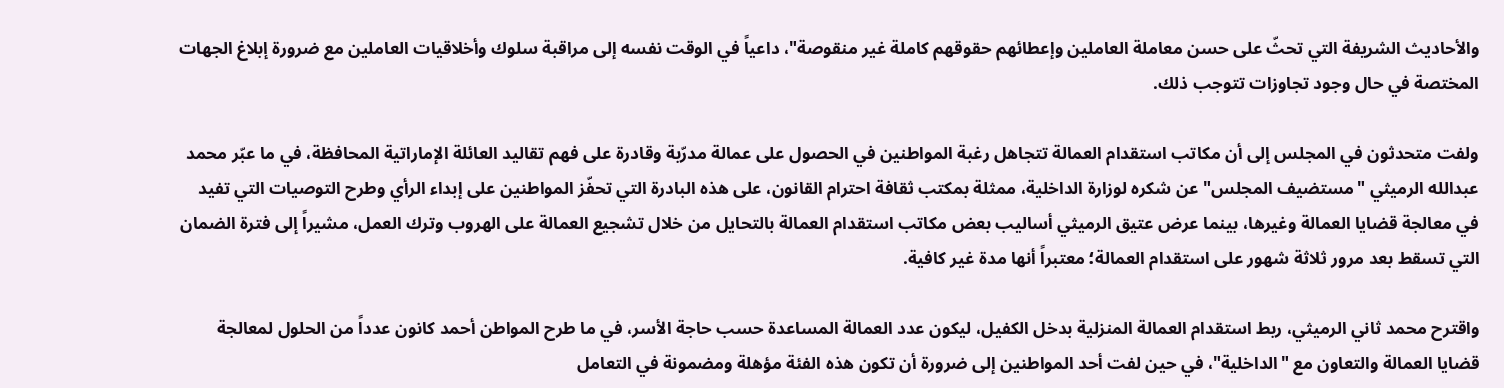والأحاديث الشريفة التي تحثّ على حسن معاملة العاملين وإعطائهم حقوقهم كاملة غير منقوصة"، داعياً في الوقت نفسه إلى مراقبة سلوك وأخلاقيات العاملين مع ضرورة إبلاغ الجهات المختصة في حال وجود تجاوزات تتوجب ذلك.

ولفت متحدثون في المجلس إلى أن مكاتب استقدام العمالة تتجاهل رغبة المواطنين في الحصول على عمالة مدرّبة وقادرة على فهم تقاليد العائلة الإماراتية المحافظة، في ما عبّر محمد عبدالله الرميثي "مستضيف المجلس" عن شكره لوزارة الداخلية، ممثلة بمكتب ثقافة احترام القانون، على هذه البادرة التي تحفّز المواطنين على إبداء الرأي وطرح التوصيات التي تفيد في معالجة قضايا العمالة وغيرها، بينما عرض عتيق الرميثي أساليب بعض مكاتب استقدام العمالة بالتحايل من خلال تشجيع العمالة على الهروب وترك العمل، مشيراً إلى فترة الضمان التي تسقط بعد مرور ثلاثة شهور على استقدام العمالة؛ معتبراً أنها مدة غير كافية.

واقترح محمد ثاني الرميثي، ربط استقدام العمالة المنزلية بدخل الكفيل، ليكون عدد العمالة المساعدة حسب حاجة الأسر، في ما طرح المواطن أحمد كانون عدداً من الحلول لمعالجة قضايا العمالة والتعاون مع "الداخلية"، في حين لفت أحد المواطنين إلى ضرورة أن تكون هذه الفئة مؤهلة ومضمونة في التعامل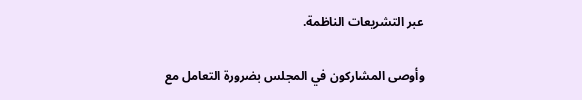عبر التشريعات الناظمة.

وأوصى المشاركون في المجلس بضرورة التعامل مع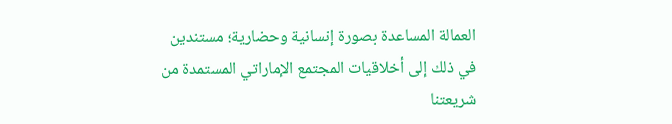العمالة المساعدة بصورة إنسانية وحضارية؛ مستندين في ذلك إلى أخلاقيات المجتمع الإماراتي المستمدة من شريعتنا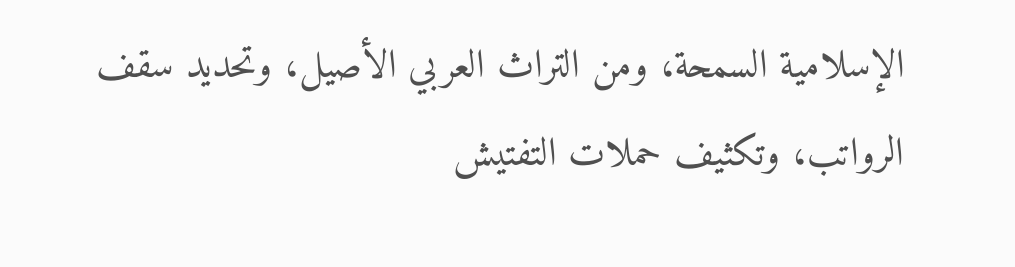الإسلامية السمحة، ومن التراث العربي الأصيل، وتحديد سقف الرواتب، وتكثيف حملات التفتيش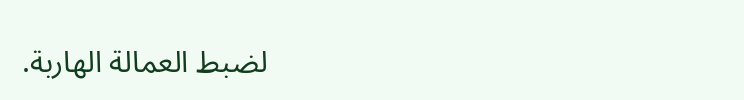لضبط العمالة الهاربة.